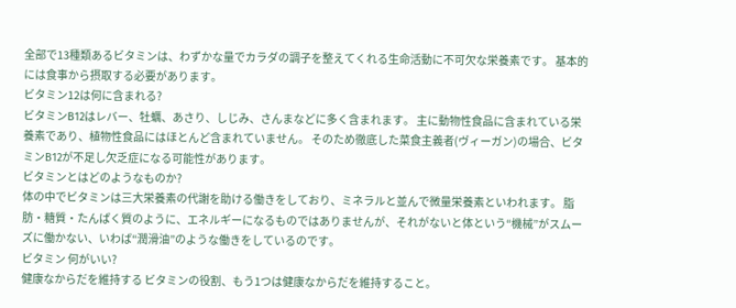全部で13種類あるビタミンは、わずかな量でカラダの調子を整えてくれる生命活動に不可欠な栄養素です。 基本的には食事から摂取する必要があります。
ビタミン12は何に含まれる?
ビタミンB12はレバー、牡蠣、あさり、しじみ、さんまなどに多く含まれます。 主に動物性食品に含まれている栄養素であり、植物性食品にはほとんど含まれていません。 そのため徹底した菜食主義者(ヴィーガン)の場合、ビタミンB12が不足し欠乏症になる可能性があります。
ビタミンとはどのようなものか?
体の中でビタミンは三大栄養素の代謝を助ける働きをしており、ミネラルと並んで微量栄養素といわれます。 脂肪・糖質・たんぱく質のように、エネルギーになるものではありませんが、それがないと体という“機械”がスムーズに働かない、いわば“潤滑油”のような働きをしているのです。
ビタミン 何がいい?
健康なからだを維持する ビタミンの役割、もう1つは健康なからだを維持すること。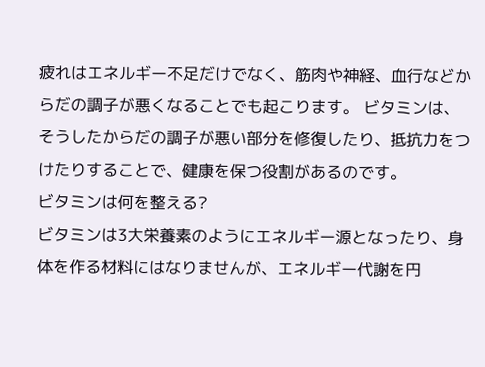疲れはエネルギー不足だけでなく、筋肉や神経、血行などからだの調子が悪くなることでも起こります。 ビタミンは、そうしたからだの調子が悪い部分を修復したり、抵抗力をつけたりすることで、健康を保つ役割があるのです。
ビタミンは何を整える?
ビタミンは3大栄養素のようにエネルギー源となったり、身体を作る材料にはなりませんが、エネルギー代謝を円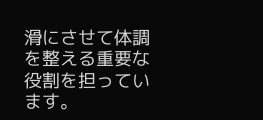滑にさせて体調を整える重要な役割を担っています。